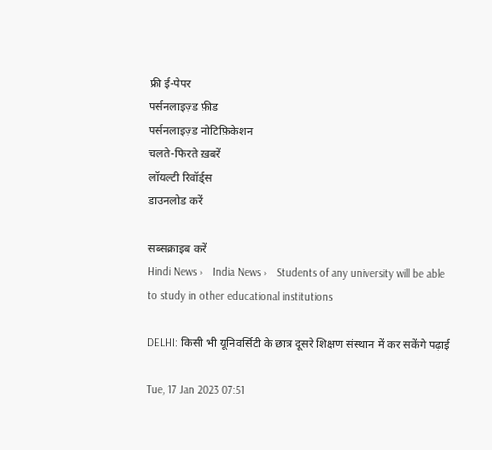फ्री ई-पेपर
पर्सनलाइज़्ड फ़ीड
पर्सनलाइज़्ड नोटिफ़िकेशन
चलते-फिरते ख़बरें
लॉयल्टी रिवॉर्ड्स
डाउनलोड करें

सब्सक्राइब करें
Hindi News ›   India News ›   Students of any university will be able to study in other educational institutions

DELHI: किसी भी यूनिवर्सिटी के छात्र दूसरे शिक्षण संस्थान में कर सकेंगे पढ़ाई

Tue, 17 Jan 2023 07:51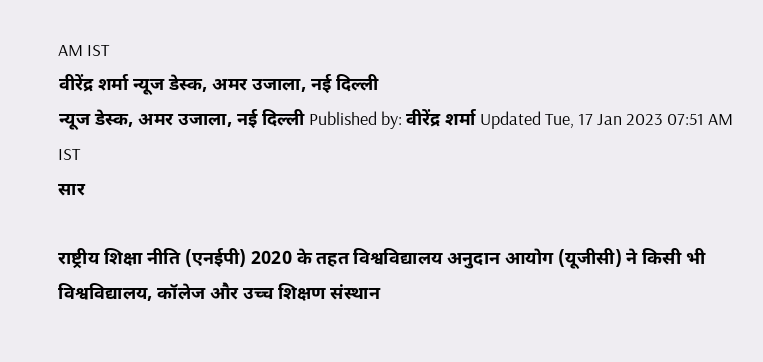AM IST
वीरेंद्र शर्मा न्यूज डेस्क, अमर उजाला, नई दिल्ली
न्यूज डेस्क, अमर उजाला, नई दिल्ली Published by: वीरेंद्र शर्मा Updated Tue, 17 Jan 2023 07:51 AM IST
सार

राष्ट्रीय शिक्षा नीति (एनईपी) 2020 के तहत विश्वविद्यालय अनुदान आयोग (यूजीसी) ने किसी भी विश्वविद्यालय, कॉलेज और उच्च शिक्षण संस्थान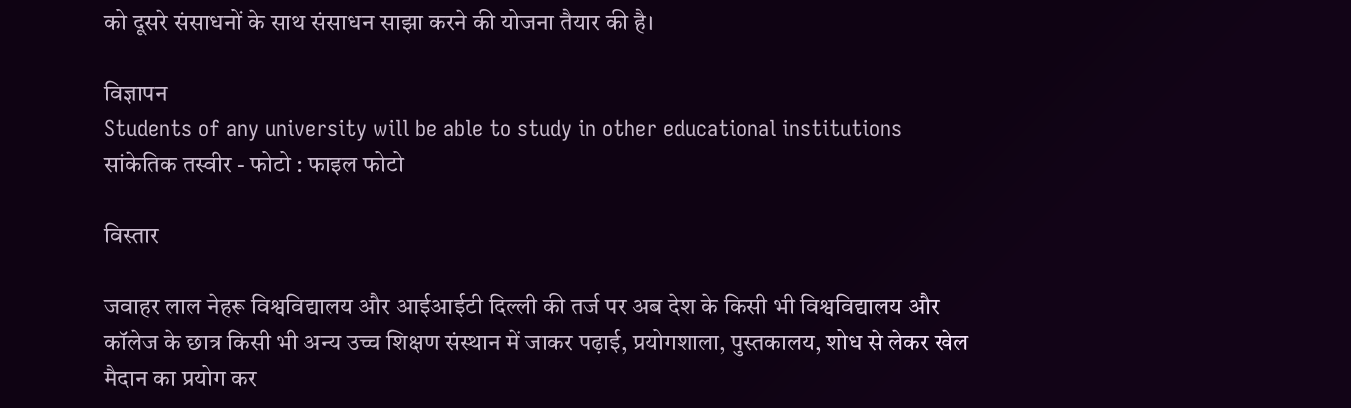को दूसरे संसाधनों के साथ संसाधन साझा करने की योजना तैयार की है।

विज्ञापन
Students of any university will be able to study in other educational institutions
सांकेतिक तस्वीर - फोटो : फाइल फोटो

विस्तार

जवाहर लाल नेहरू विश्वविद्यालय और आईआईटी दिल्ली की तर्ज पर अब देश के किसी भी विश्वविद्यालय और कॉलेज के छात्र किसी भी अन्य उच्च शिक्षण संस्थान में जाकर पढ़ाई, प्रयोगशाला, पुस्तकालय, शोध से लेकर खेल मैदान का प्रयोग कर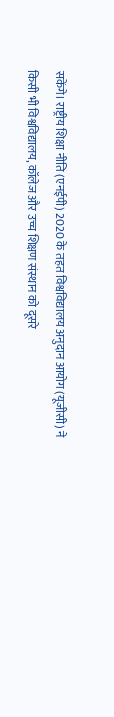सकेंगे। राष्ट्रीय शिक्षा नीति (एनईपी) 2020 के तहत विश्वविद्यालय अनुदान आयोग (यूजीसी) ने किसी भी विश्वविद्यालय, कॉलेज और उच्च शिक्षण संस्थान को दूसरे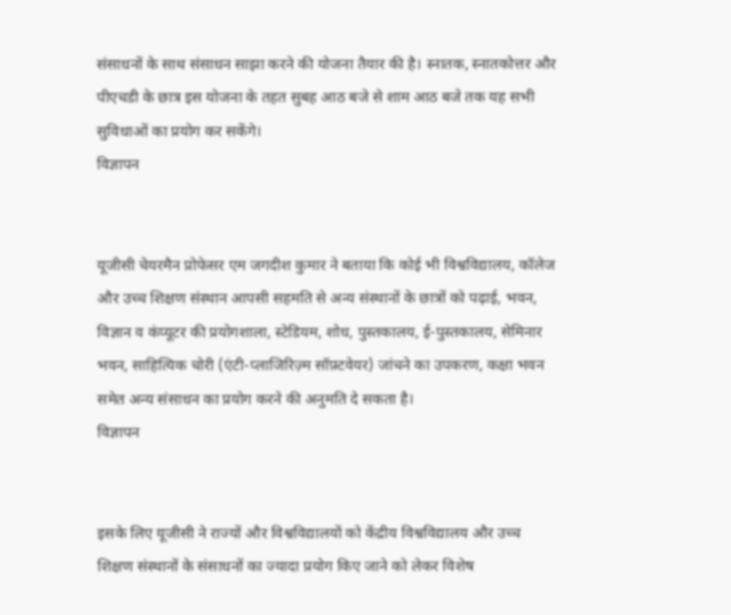संसाधनों के साथ संसाधन साझा करने की योजना तैयार की है। स्नातक, स्नातकोत्तर और पीएचडी के छात्र इस योजना के तहत सुबह आठ बजे से शाम आठ बजे तक यह सभी सुविधाओं का प्रयोग कर सकेंगे।
विज्ञापन


यूजीसी चेयरमैन प्रोफेसर एम जगदीश कुमार ने बताया कि कोई भी विश्वविद्यालय, कॉलेज और उच्च शिक्षण संस्थान आपसी सहमति से अन्य संस्थानों के छात्रों को पढ़ाई, भवन, विज्ञान व कंप्यूटर की प्रयोगशाला, स्टेडियम, शोध, पुस्तकालय, ई-पुस्तकालय, सेमिनार भवन, साहित्यिक चोरी (एंटी-प्लाजिरिज़्म सॉफ़्टवेयर) जांचने का उपकरण, कक्षा भवन समेत अन्य संसाधन का प्रयोग करने की अनुमति दे सकता है।
विज्ञापन


इसके लिए यूजीसी ने राज्यों और विश्वविद्यालयों को केंद्रीय विश्वविद्यालय और उच्च शिक्षण संस्थानों के संसाधनों का ज्यादा प्रयोग किए जाने को लेकर विशेष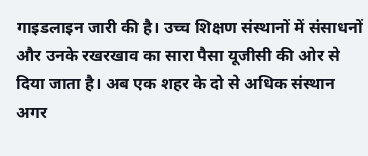गाइडलाइन जारी की है। उच्च शिक्षण संस्थानों में संसाधनों और उनके रखरखाव का सारा पैसा यूजीसी की ओर से दिया जाता है। अब एक शहर के दो से अधिक संस्थान अगर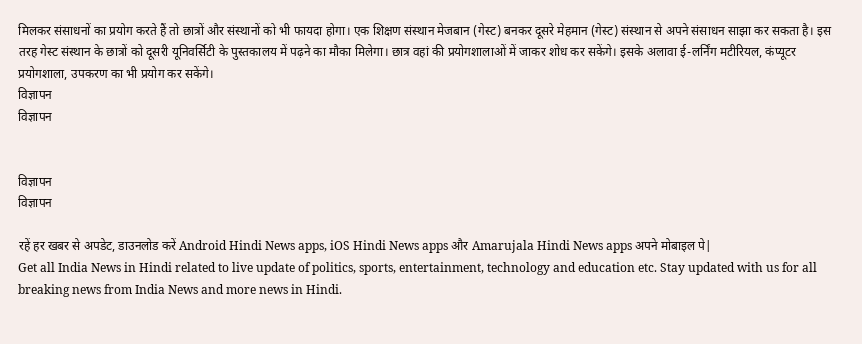मिलकर संसाधनों का प्रयोग करते हैं तो छात्रों और संस्थानों को भी फायदा होगा। एक शिक्षण संस्थान मेजबान (गेस्ट) बनकर दूसरे मेहमान (गेस्ट) संस्थान से अपने संसाधन साझा कर सकता है। इस तरह गेस्ट संस्थान के छात्रों को दूसरी यूनिवर्सिटी के पुस्तकालय में पढ़ने का मौका मिलेगा। छात्र वहां की प्रयोगशालाओं में जाकर शोध कर सकेंगे। इसके अलावा ई-लर्निंग मटीरियल, कंप्यूटर प्रयोगशाला, उपकरण का भी प्रयोग कर सकेंगे।
विज्ञापन
विज्ञापन


विज्ञापन
विज्ञापन

रहें हर खबर से अपडेट, डाउनलोड करें Android Hindi News apps, iOS Hindi News apps और Amarujala Hindi News apps अपने मोबाइल पे|
Get all India News in Hindi related to live update of politics, sports, entertainment, technology and education etc. Stay updated with us for all breaking news from India News and more news in Hindi.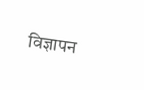विज्ञापन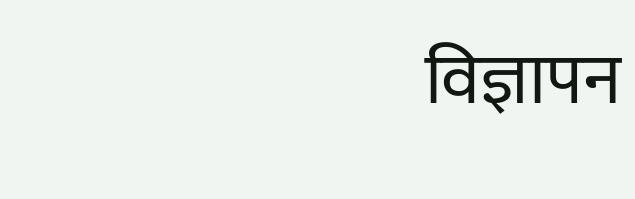विज्ञापन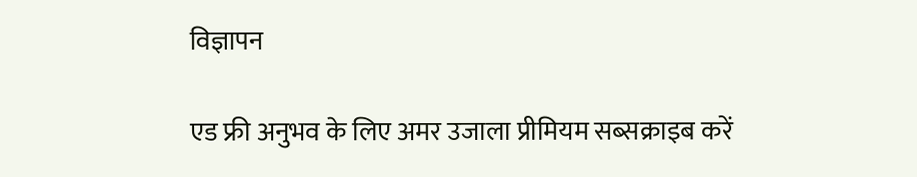विज्ञापन

एड फ्री अनुभव के लिए अमर उजाला प्रीमियम सब्सक्राइब करें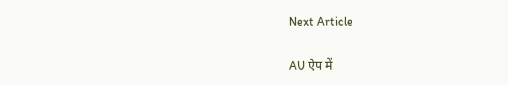Next Article

AU ऐप में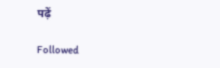पढ़ें

Followed